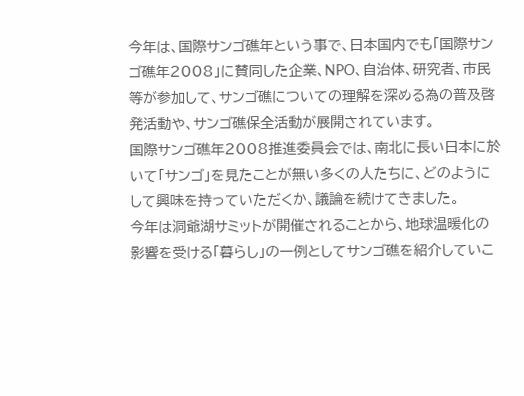今年は、国際サンゴ礁年という事で、日本国内でも「国際サンゴ礁年2008」に賛同した企業、NPO、自治体、研究者、市民等が参加して、サンゴ礁についての理解を深める為の普及啓発活動や、サンゴ礁保全活動が展開されています。
国際サンゴ礁年2008推進委員会では、南北に長い日本に於いて「サンゴ」を見たことが無い多くの人たちに、どのようにして興味を持っていただくか、議論を続けてきました。
今年は洞爺湖サミットが開催されることから、地球温暖化の影響を受ける「暮らし」の一例としてサンゴ礁を紹介していこ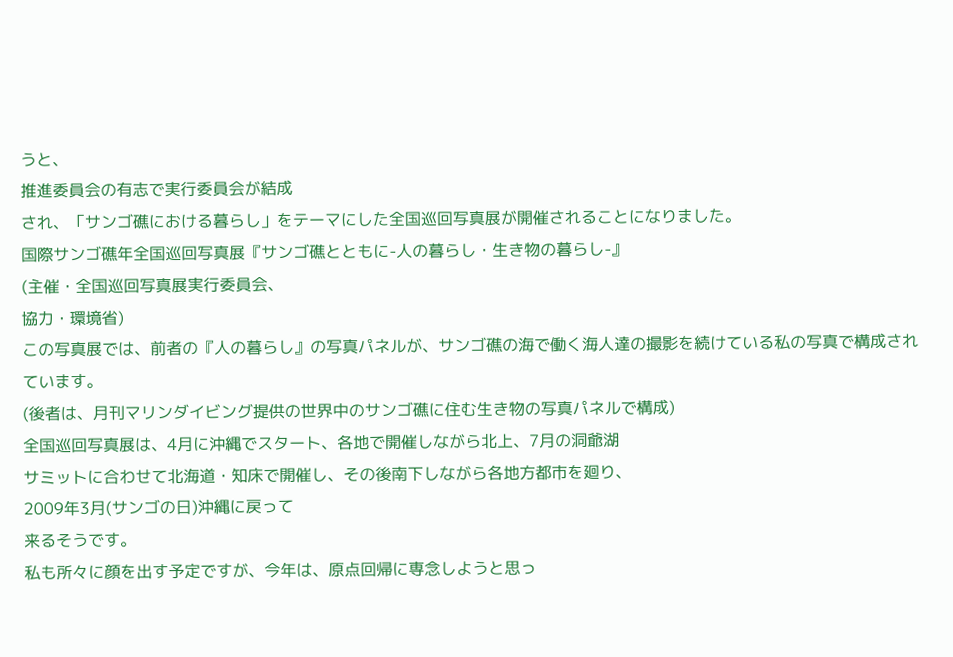うと、
推進委員会の有志で実行委員会が結成
され、「サンゴ礁における暮らし」をテーマにした全国巡回写真展が開催されることになりました。
国際サンゴ礁年全国巡回写真展『サンゴ礁とともに-人の暮らし・生き物の暮らし-』
(主催・全国巡回写真展実行委員会、
協力・環境省)
この写真展では、前者の『人の暮らし』の写真パネルが、サンゴ礁の海で働く海人達の撮影を続けている私の写真で構成されています。
(後者は、月刊マリンダイビング提供の世界中のサンゴ礁に住む生き物の写真パネルで構成)
全国巡回写真展は、4月に沖縄でスタート、各地で開催しながら北上、7月の洞爺湖
サミットに合わせて北海道・知床で開催し、その後南下しながら各地方都市を廻り、
2009年3月(サンゴの日)沖縄に戻って
来るそうです。
私も所々に顔を出す予定ですが、今年は、原点回帰に専念しようと思っ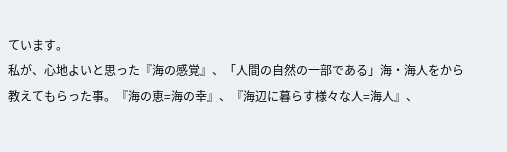ています。
私が、心地よいと思った『海の感覚』、「人間の自然の一部である」海・海人をから教えてもらった事。『海の恵=海の幸』、『海辺に暮らす様々な人=海人』、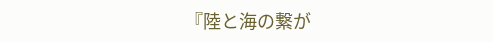『陸と海の繋が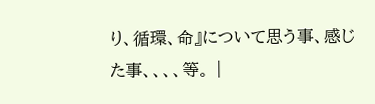り、循環、命』について思う事、感じた事、、、、等。 |